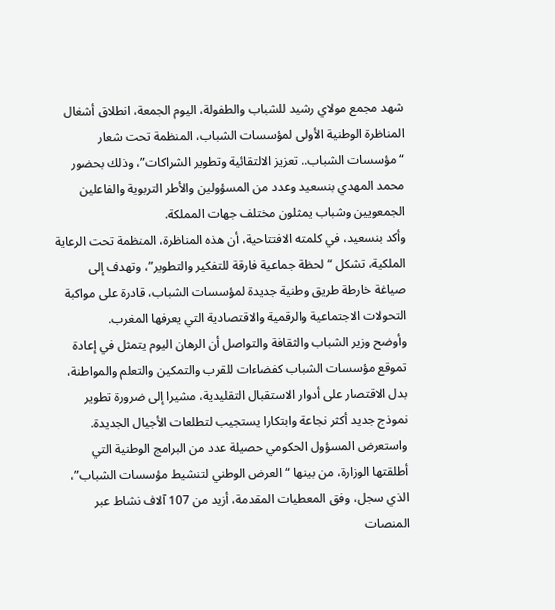شهد مجمع مولاي رشيد للشباب والطفولة، اليوم الجمعة، انطلاق أشغال المناظرة الوطنية الأولى لمؤسسات الشباب، المنظمة تحت شعار “مؤسسات الشباب.. تعزيز الالتقائية وتطوير الشراكات”، وذلك بحضور محمد المهدي بنسعيد وعدد من المسؤولين والأطر التربوية والفاعلين الجمعويين وشباب يمثلون مختلف جهات المملكة.
وأكد بنسعيد، في كلمته الافتتاحية، أن هذه المناظرة، المنظمة تحت الرعاية الملكية، تشكل “لحظة جماعية فارقة للتفكير والتطوير”، وتهدف إلى صياغة خارطة طريق وطنية جديدة لمؤسسات الشباب، قادرة على مواكبة التحولات الاجتماعية والرقمية والاقتصادية التي يعرفها المغرب.
وأوضح وزير الشباب والثقافة والتواصل أن الرهان اليوم يتمثل في إعادة تموقع مؤسسات الشباب كفضاءات للقرب والتمكين والتعلم والمواطنة، بدل الاقتصار على أدوار الاستقبال التقليدية، مشيرا إلى ضرورة تطوير نموذج جديد أكثر نجاعة وابتكارا يستجيب لتطلعات الأجيال الجديدة.
واستعرض المسؤول الحكومي حصيلة عدد من البرامج الوطنية التي أطلقتها الوزارة، من بينها “العرض الوطني لتنشيط مؤسسات الشباب”، الذي سجل، وفق المعطيات المقدمة، أزيد من 107 آلاف نشاط عبر المنصات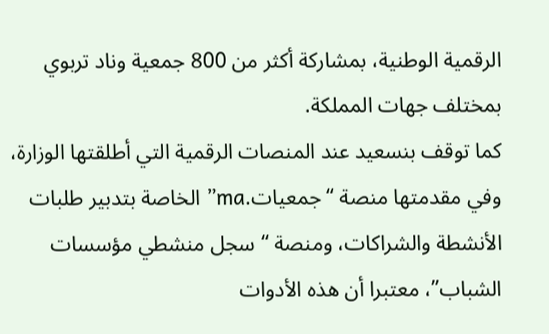الرقمية الوطنية، بمشاركة أكثر من 800 جمعية وناد تربوي بمختلف جهات المملكة.
كما توقف بنسعيد عند المنصات الرقمية التي أطلقتها الوزارة، وفي مقدمتها منصة “جمعيات.ma” الخاصة بتدبير طلبات الأنشطة والشراكات، ومنصة “سجل منشطي مؤسسات الشباب”، معتبرا أن هذه الأدوات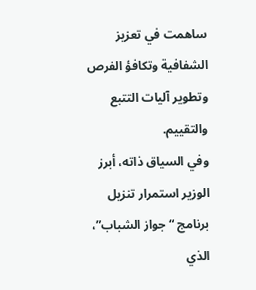ساهمت في تعزيز الشفافية وتكافؤ الفرص وتطوير آليات التتبع والتقييم.
وفي السياق ذاته، أبرز الوزير استمرار تنزيل برنامج “جواز الشباب”، الذي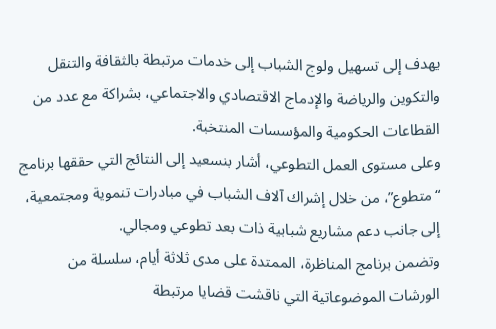يهدف إلى تسهيل ولوج الشباب إلى خدمات مرتبطة بالثقافة والتنقل والتكوين والرياضة والإدماج الاقتصادي والاجتماعي، بشراكة مع عدد من القطاعات الحكومية والمؤسسات المنتخبة.
وعلى مستوى العمل التطوعي، أشار بنسعيد إلى النتائج التي حققها برنامج “متطوع”، من خلال إشراك آلاف الشباب في مبادرات تنموية ومجتمعية، إلى جانب دعم مشاريع شبابية ذات بعد تطوعي ومجالي.
وتضمن برنامج المناظرة، الممتدة على مدى ثلاثة أيام، سلسلة من الورشات الموضوعاتية التي ناقشت قضايا مرتبطة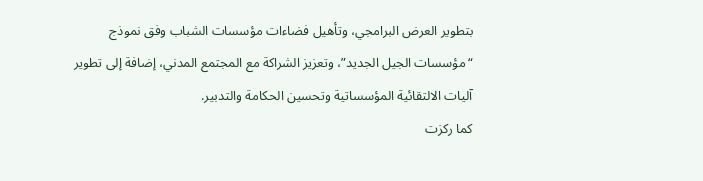بتطوير العرض البرامجي، وتأهيل فضاءات مؤسسات الشباب وفق نموذج “مؤسسات الجيل الجديد”، وتعزيز الشراكة مع المجتمع المدني، إضافة إلى تطوير آليات الالتقائية المؤسساتية وتحسين الحكامة والتدبير.
كما ركزت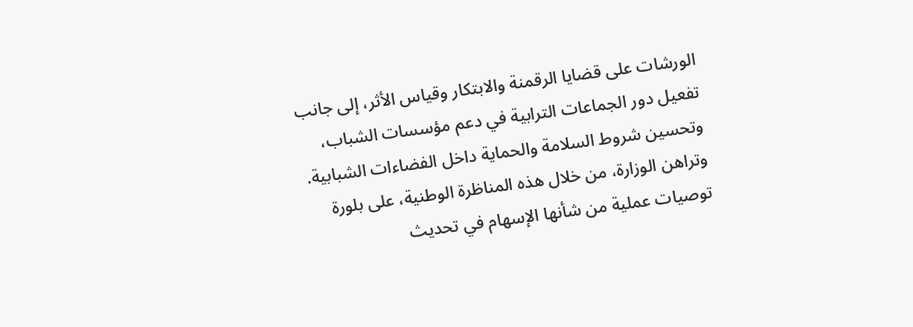الورشات على قضايا الرقمنة والابتكار وقياس الأثر، إلى جانب تفعيل دور الجماعات الترابية في دعم مؤسسات الشباب، وتحسين شروط السلامة والحماية داخل الفضاءات الشبابية.
وتراهن الوزارة، من خلال هذه المناظرة الوطنية، على بلورة توصيات عملية من شأنها الإسهام في تحديث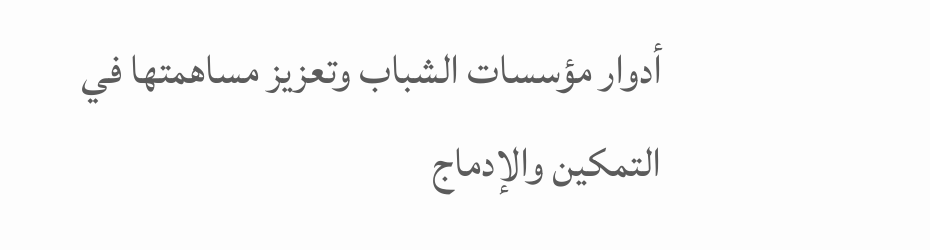أدوار مؤسسات الشباب وتعزيز مساهمتها في التمكين والإدماج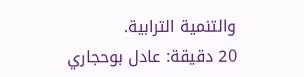والتنمية الترابية.
20 دقيقة: عادل بوحجاري